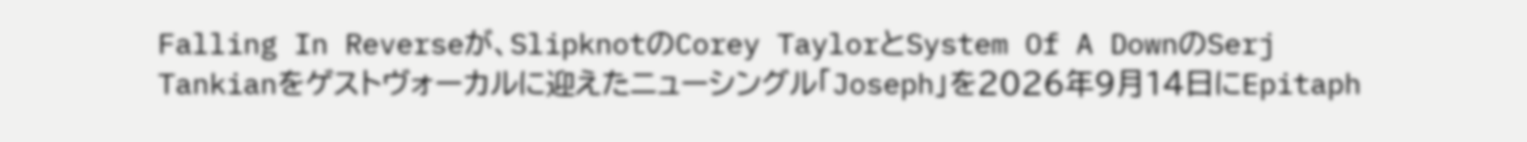Falling In Reverseが、SlipknotのCorey TaylorとSystem Of A DownのSerj Tankianをゲストヴォーカルに迎えたニューシングル「Joseph」を2026年9月14日にEpitaph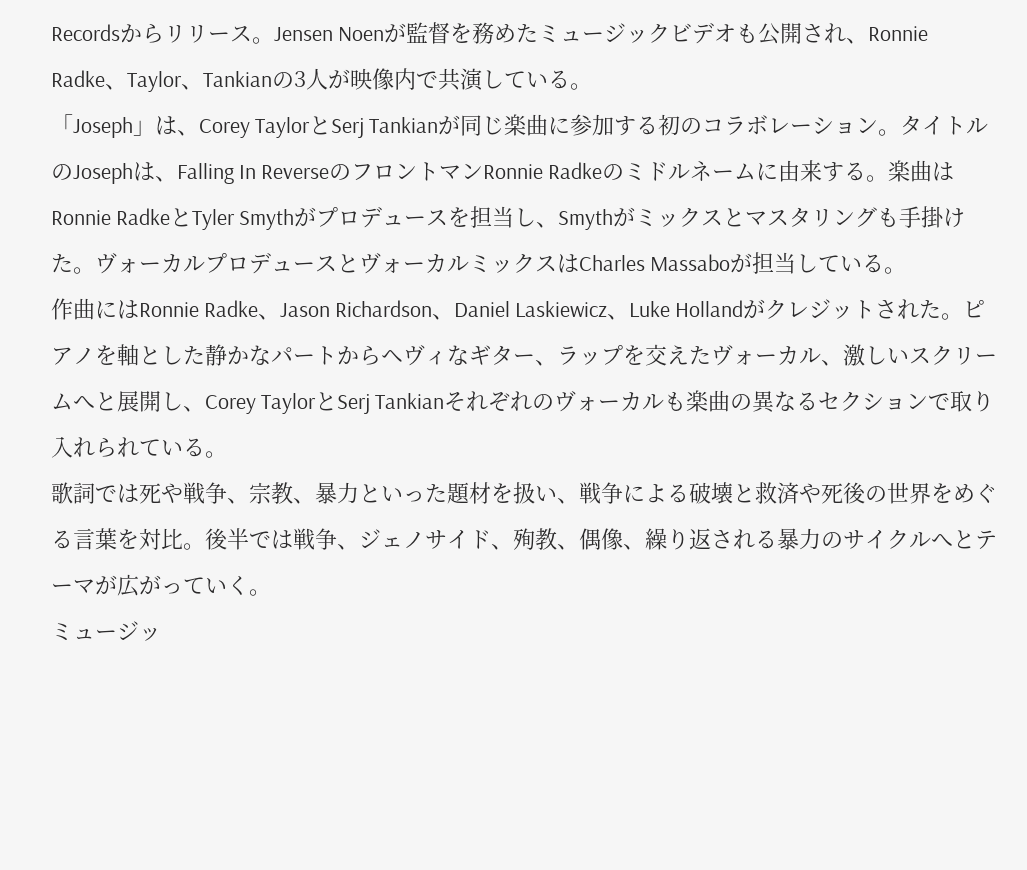Recordsからリリース。Jensen Noenが監督を務めたミュージックビデオも公開され、Ronnie Radke、Taylor、Tankianの3人が映像内で共演している。
「Joseph」は、Corey TaylorとSerj Tankianが同じ楽曲に参加する初のコラボレーション。タイトルのJosephは、Falling In ReverseのフロントマンRonnie Radkeのミドルネームに由来する。楽曲はRonnie RadkeとTyler Smythがプロデュースを担当し、Smythがミックスとマスタリングも手掛けた。ヴォーカルプロデュースとヴォーカルミックスはCharles Massaboが担当している。
作曲にはRonnie Radke、Jason Richardson、Daniel Laskiewicz、Luke Hollandがクレジットされた。ピアノを軸とした静かなパートからヘヴィなギター、ラップを交えたヴォーカル、激しいスクリームへと展開し、Corey TaylorとSerj Tankianそれぞれのヴォーカルも楽曲の異なるセクションで取り入れられている。
歌詞では死や戦争、宗教、暴力といった題材を扱い、戦争による破壊と救済や死後の世界をめぐる言葉を対比。後半では戦争、ジェノサイド、殉教、偶像、繰り返される暴力のサイクルへとテーマが広がっていく。
ミュージッ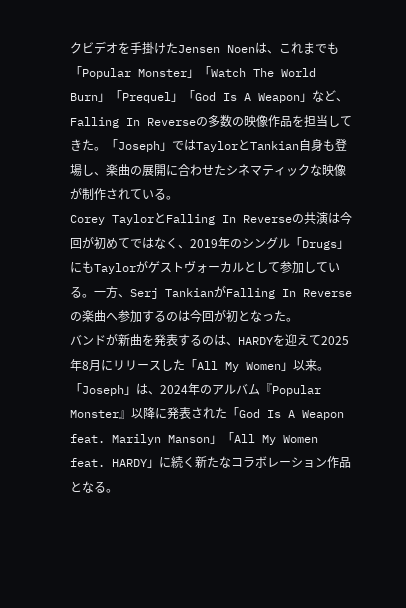クビデオを手掛けたJensen Noenは、これまでも「Popular Monster」「Watch The World Burn」「Prequel」「God Is A Weapon」など、Falling In Reverseの多数の映像作品を担当してきた。「Joseph」ではTaylorとTankian自身も登場し、楽曲の展開に合わせたシネマティックな映像が制作されている。
Corey TaylorとFalling In Reverseの共演は今回が初めてではなく、2019年のシングル「Drugs」にもTaylorがゲストヴォーカルとして参加している。一方、Serj TankianがFalling In Reverseの楽曲へ参加するのは今回が初となった。
バンドが新曲を発表するのは、HARDYを迎えて2025年8月にリリースした「All My Women」以来。「Joseph」は、2024年のアルバム『Popular Monster』以降に発表された「God Is A Weapon feat. Marilyn Manson」「All My Women feat. HARDY」に続く新たなコラボレーション作品となる。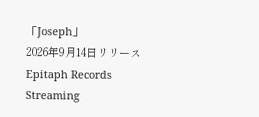「Joseph」
2026年9月14日リリース
Epitaph Records
Streaming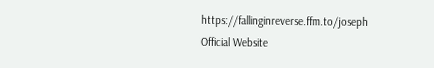https://fallinginreverse.ffm.to/joseph
Official Website